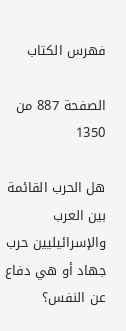فهرس الكتاب

الصفحة 887 من 1350

هل الحرب القائمة بين العرب والإسرائيليين حرب جهاد أو هي دفاع عن النفس؟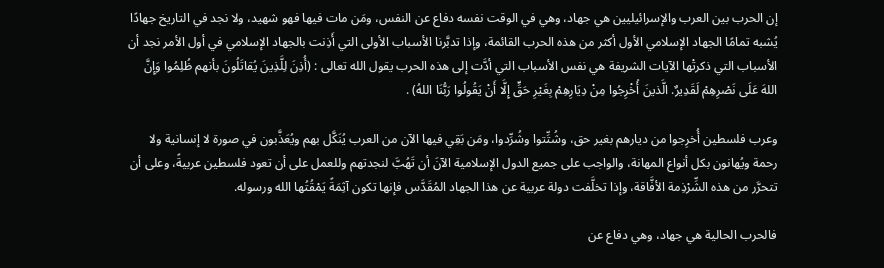إن الحرب بين العرب والإسرائيليين هي جهاد، وهي في الوقت نفسه دفاع عن النفس، ومَن مات فيها فهو شهيد، ولا نجد في التاريخ جهادًا يُشبه تمامًا الجهاد الإسلامي الأول أكثر من هذه الحرب القائمة، وإذا تدبَّرنا الأسباب الأولى التي أَذِنت بالجهاد الإسلامي في أول الأمر نجد أن الأسباب التي ذكرتْها الآيات الشريفة هي نفس الأسباب التي أدَّت إلى هذه الحرب يقول الله تعالى : (أُذِنَ لِلَّذِينَ يُقاتَلُونَ بأنهم ظُلِمُوا وَإِنَّ اللهَ عَلَى نَصْرِهِمْ لَقَدِيرٌ. الَّذينَ أُخْرِجُوا مِنْ دِيَارِهِمْ بِغَيْرِ حَقٍّ إِلَّا أَنْ يَقُولُوا رَبُّنَا اللهُ) .

وعرب فلسطين أُخرِجوا من ديارهم بغير حق، وشُتِّتوا وشُرِّدوا، ومَن بَقِي فيها الآن من العرب يُنَكَّل بهم ويُعَذَّبون في صورة لا إنسانية ولا رحمة ويُهانون بكل أنواع المهانة، والواجب على جميع الدول الإسلامية الآنَ أن تَهُبَّ لنجدتهم وللعمل على أن تعود فلسطين عربيةً، وعلى أن تتحرَّر من هذه الشِّرْذِمة الأفَّاقة، وإذا تخلَّفت دولة عربية عن هذا الجهاد المُقَدَّس فإنها تكون آثِمَةً يَمْقُتُها الله ورسوله.

فالحرب الحالية هي جهاد، وهي دفاع عن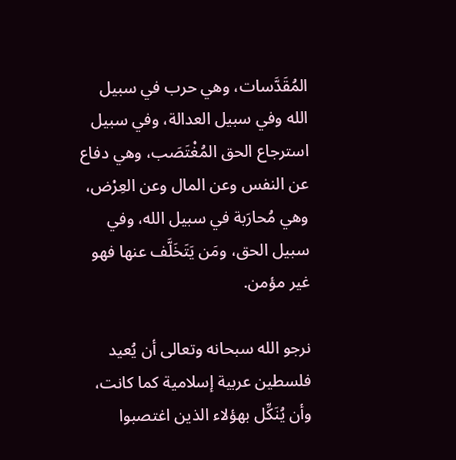المُقَدَّسات، وهي حرب في سبيل الله وفي سبيل العدالة، وفي سبيل استرجاع الحق المُغْتَصَب، وهي دفاع عن النفس وعن المال وعن العِرْض، وهي مُحارَبة في سبيل الله، وفي سبيل الحق، ومَن يَتَخَلَّف عنها فهو غير مؤمن.

نرجو الله سبحانه وتعالى أن يُعيد فلسطين عربية إسلامية كما كانت، وأن يُنَكِّل بهؤلاء الذين اغتصبوا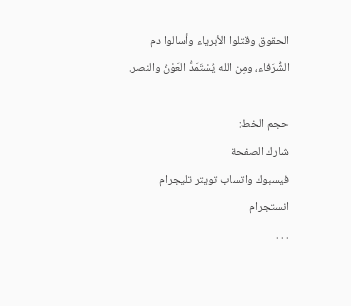الحقوق وقتلوا الأبرياء وأسالوا دم الشُّرَفاء، ومِن الله يُسْتَمَدُّ العَوْنُ والنصر.

حجم الخط:
شارك الصفحة
فيسبوك واتساب تويتر تليجرام انستجرام
. . .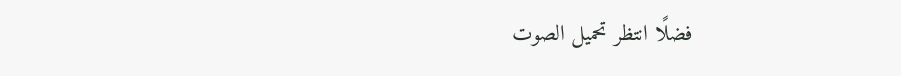فضلًا انتظر تحميل الصوت